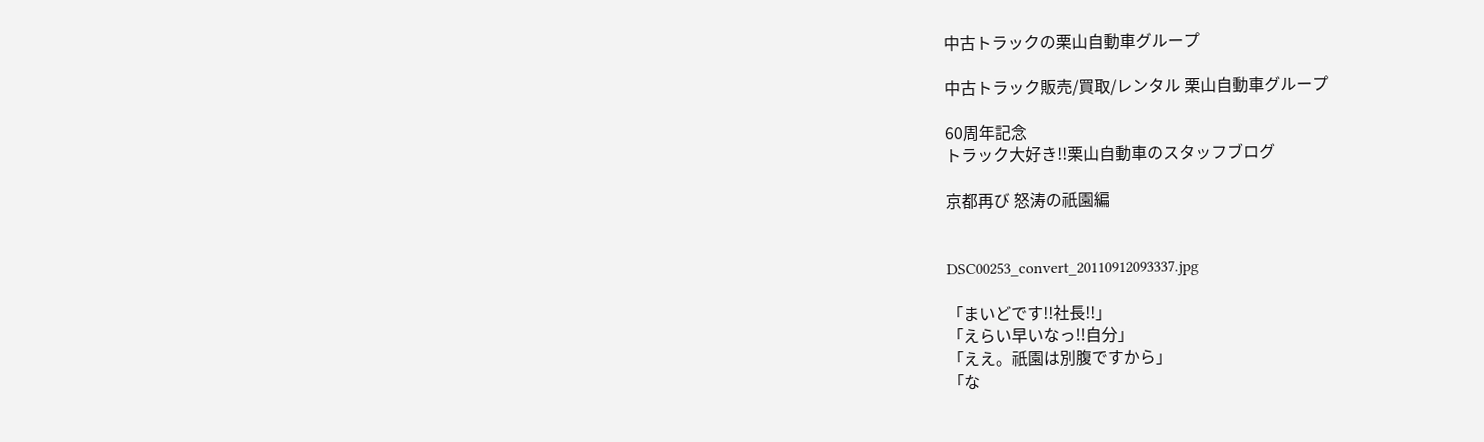中古トラックの栗山自動車グループ

中古トラック販売/買取/レンタル 栗山自動車グループ

60周年記念
トラック大好き!!栗山自動車のスタッフブログ

京都再び 怒涛の祇園編


DSC00253_convert_20110912093337.jpg

「まいどです!!社長!!」
「えらい早いなっ!!自分」
「ええ。祇園は別腹ですから」
「な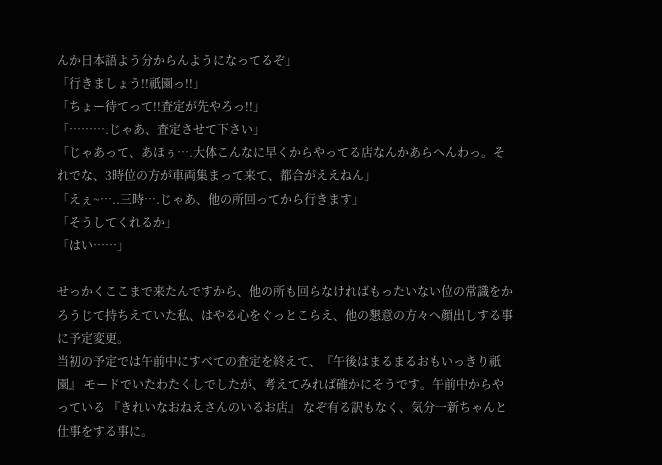んか日本語よう分からんようになってるぞ」
「行きましょう!!祇園っ!!」
「ちょー待てって!!査定が先やろっ!!」
「……….じゃあ、査定させて下さい」
「じゃあって、あほぅ….大体こんなに早くからやってる店なんかあらへんわっ。それでな、3時位の方が車両集まって来て、都合がええねん」
「えぇ~…..三時….じゃあ、他の所回ってから行きます」
「そうしてくれるか」
「はい……」

せっかくここまで来たんですから、他の所も回らなければもったいない位の常識をかろうじて持ちえていた私、はやる心をぐっとこらえ、他の懇意の方々へ顔出しする事に予定変更。
当初の予定では午前中にすべての査定を終えて、『午後はまるまるおもいっきり祇園』 モードでいたわたくしでしたが、考えてみれば確かにそうです。午前中からやっている 『きれいなおねえさんのいるお店』 なぞ有る訳もなく、気分一新ちゃんと仕事をする事に。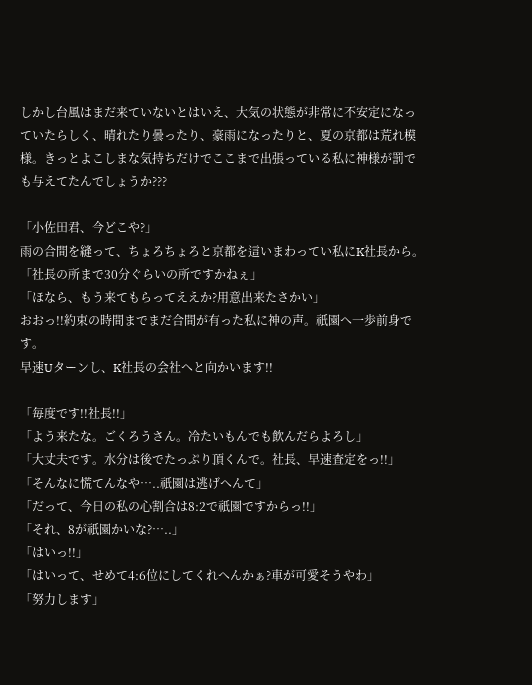しかし台風はまだ来ていないとはいえ、大気の状態が非常に不安定になっていたらしく、晴れたり曇ったり、豪雨になったりと、夏の京都は荒れ模様。きっとよこしまな気持ちだけでここまで出張っている私に神様が罰でも与えてたんでしょうか???

「小佐田君、今どこや?」
雨の合間を縫って、ちょろちょろと京都を這いまわってい私にK社長から。
「社長の所まで30分ぐらいの所ですかねぇ」
「ほなら、もう来てもらってええか?用意出来たさかい」
おおっ!!約束の時間までまだ合間が有った私に神の声。祇園へ一歩前身です。
早速Uターンし、K社長の会社へと向かいます!!

「毎度です!!社長!!」
「よう来たな。ごくろうさん。冷たいもんでも飲んだらよろし」
「大丈夫です。水分は後でたっぷり頂くんで。社長、早速査定をっ!!」
「そんなに慌てんなや…..祇園は逃げへんて」
「だって、今日の私の心割合は8:2で祇園ですからっ!!」
「それ、8が祇園かいな?…..」
「はいっ!!」
「はいって、せめて4:6位にしてくれへんかぁ?車が可愛そうやわ」
「努力します」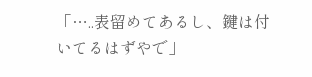「…..表留めてあるし、鍵は付いてるはずやで」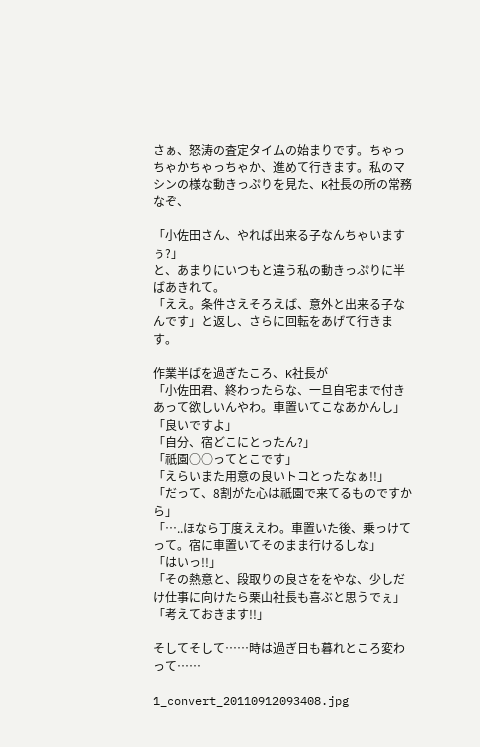さぁ、怒涛の査定タイムの始まりです。ちゃっちゃかちゃっちゃか、進めて行きます。私のマシンの様な動きっぷりを見た、K社長の所の常務なぞ、

「小佐田さん、やれば出来る子なんちゃいますぅ?」
と、あまりにいつもと違う私の動きっぷりに半ばあきれて。
「ええ。条件さえそろえば、意外と出来る子なんです」と返し、さらに回転をあげて行きます。

作業半ばを過ぎたころ、K社長が
「小佐田君、終わったらな、一旦自宅まで付きあって欲しいんやわ。車置いてこなあかんし」
「良いですよ」
「自分、宿どこにとったん?」
「祇園○○ってとこです」
「えらいまた用意の良いトコとったなぁ!!」
「だって、8割がた心は祇園で来てるものですから」
「…..ほなら丁度ええわ。車置いた後、乗っけてって。宿に車置いてそのまま行けるしな」
「はいっ!!」
「その熱意と、段取りの良さををやな、少しだけ仕事に向けたら栗山社長も喜ぶと思うでぇ」
「考えておきます!!」

そしてそして……時は過ぎ日も暮れところ変わって……

1_convert_20110912093408.jpg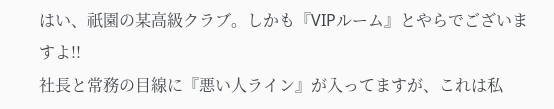はい、祇園の某高級クラブ。しかも『VIPルーム』とやらでございますよ!!
社長と常務の目線に『悪い人ライン』が入ってますが、これは私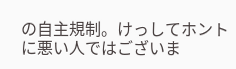の自主規制。けっしてホントに悪い人ではございま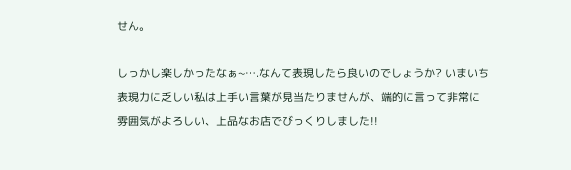せん。

しっかし楽しかったなぁ~….なんて表現したら良いのでしょうか? いまいち表現力に乏しい私は上手い言葉が見当たりませんが、端的に言って非常に雰囲気がよろしい、上品なお店でびっくりしました!!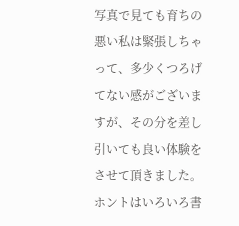写真で見ても育ちの悪い私は緊張しちゃって、多少くつろげてない感がございますが、その分を差し引いても良い体験をさせて頂きました。
ホントはいろいろ書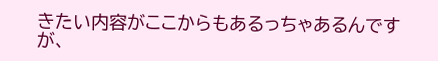きたい内容がここからもあるっちゃあるんですが、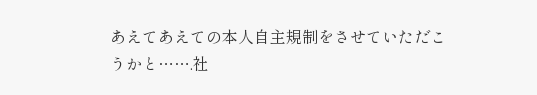あえてあえての本人自主規制をさせていただこうかと…….社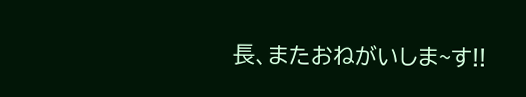長、またおねがいしま~す!!